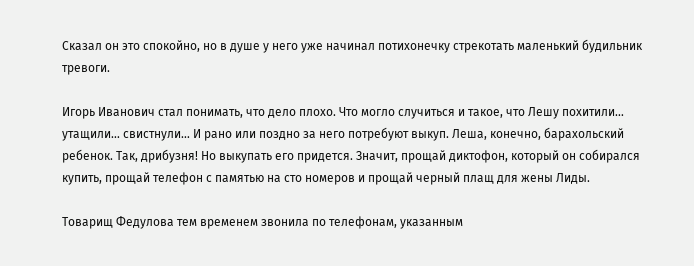Сказал он это спокойно, но в душе у него уже начинал потихонечку стрекотать маленький будильник тревоги.

Игорь Иванович стал понимать, что дело плохо. Что могло случиться и такое, что Лешу похитили… утащили… свистнули… И рано или поздно за него потребуют выкуп. Леша, конечно, барахольский ребенок. Так, дрибузня! Но выкупать его придется. Значит, прощай диктофон, который он собирался купить, прощай телефон с памятью на сто номеров и прощай черный плащ для жены Лиды.

Товарищ Федулова тем временем звонила по телефонам, указанным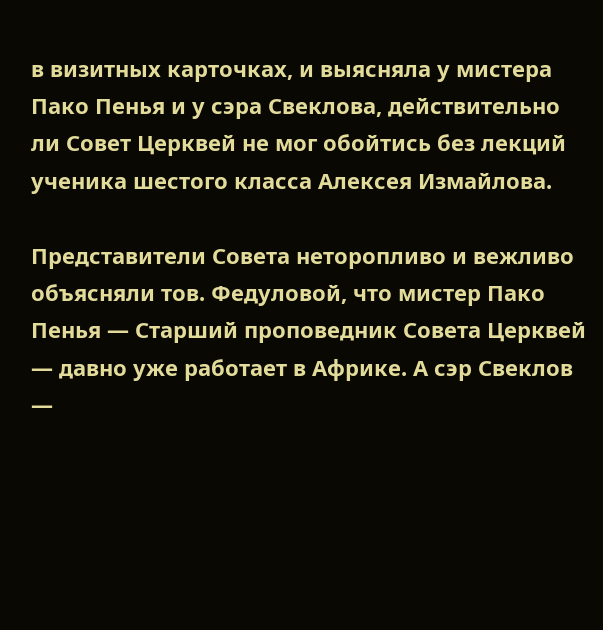в визитных карточках, и выясняла у мистера Пако Пенья и у сэра Свеклова, действительно ли Совет Церквей не мог обойтись без лекций ученика шестого класса Алексея Измайлова.

Представители Совета неторопливо и вежливо объясняли тов. Федуловой, что мистер Пако Пенья — Старший проповедник Совета Церквей — давно уже работает в Африке. А сэр Свеклов —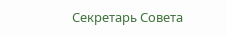Секретарь Совета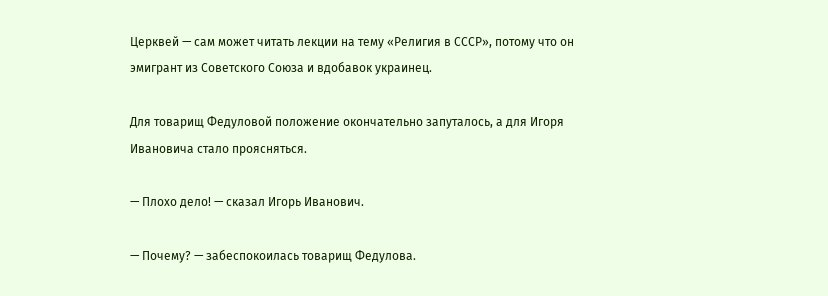Церквей — сам может читать лекции на тему «Религия в СССР», потому что он эмигрант из Советского Союза и вдобавок украинец.

Для товарищ Федуловой положение окончательно запуталось, а для Игоря Ивановича стало проясняться.

— Плохо дело! — сказал Игорь Иванович.

— Почему? — забеспокоилась товарищ Федулова.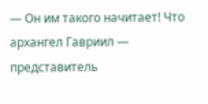— Он им такого начитает! Что архангел Гавриил — представитель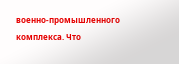военно-промышленного комплекса. Что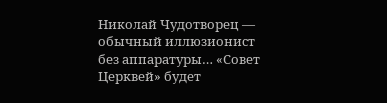Николай Чудотворец — обычный иллюзионист без аппаратуры… «Совет Церквей» будет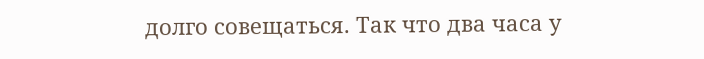долго совещаться. Так что два часа у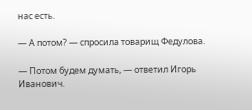нас есть.

— А потом? — спросила товарищ Федулова.

— Потом будем думать, — ответил Игорь Иванович.